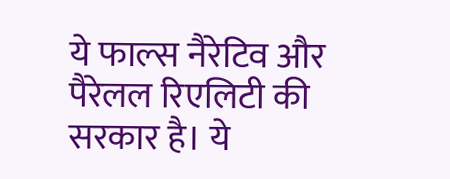ये फाल्स नैरेटिव और पैरेलल रिएलिटी की सरकार है। ये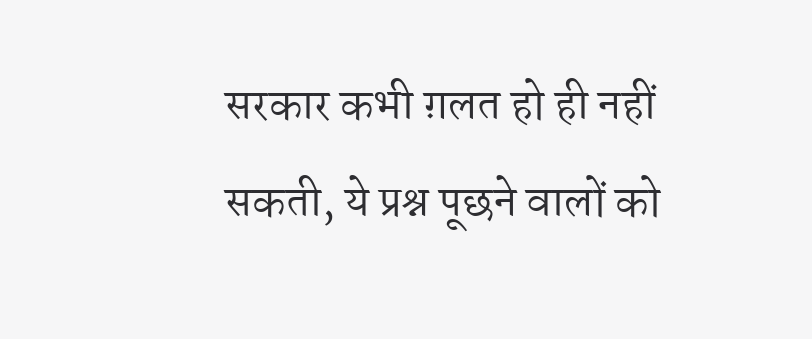सरकार कभी ग़लत हो ही नहीं सकती, ये प्रश्न पूछने वालों को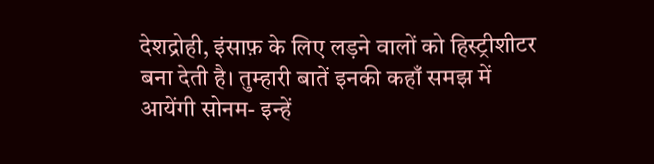देशद्रोही, इंसाफ़ के लिए लड़ने वालों को हिस्ट्रीशीटर बना देती है। तुम्हारी बातें इनकी कहाँ समझ में आयेंगी सोनम- इन्हें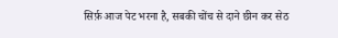सिर्फ़ आज पेट भरना है, सबकी चोंच से दाने छीन कर सेठ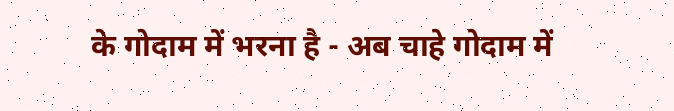के गोदाम में भरना है - अब चाहे गोदाम में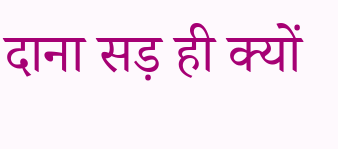दाना सड़ ही क्यों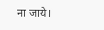ना जाये।